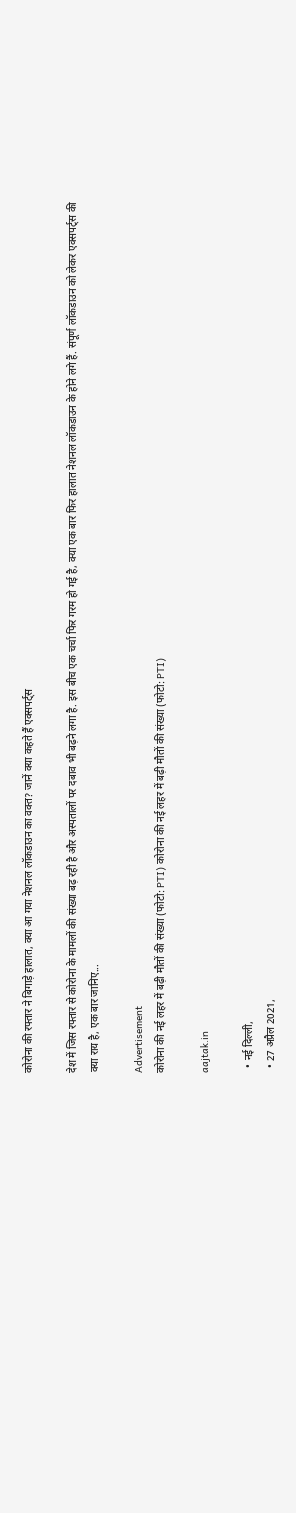कोरोना की रफ्तार ने बिगाड़े हालात, क्या आ गया नेशनल लॉकडाउन का वक्त? जानें क्या कहते हैं एक्सपर्ट्स

देश में जिस रफ्तार से कोरोना के मामलों की संख्या बढ़ रही है और अस्पतालों पर दबाव भी बढ़ने लगा है. इस बीच एक चर्चा फिर गरम हो गई है, क्या एक बार फिर हालात नेशनल लॉकडाउन के होने लगे हैं. संपूर्ण लॉकडाउन को लेकर एक्सपर्ट्स की क्या राय है, एक बार जानिए...

Advertisement
कोरोना की नई लहर में बढ़ी मौतों की संख्या (फोटो: PTI) कोरोना की नई लहर में बढ़ी मौतों की संख्या (फोटो: PTI)

aajtak.in

  • नई दिल्ली,
  • 27 अप्रैल 2021,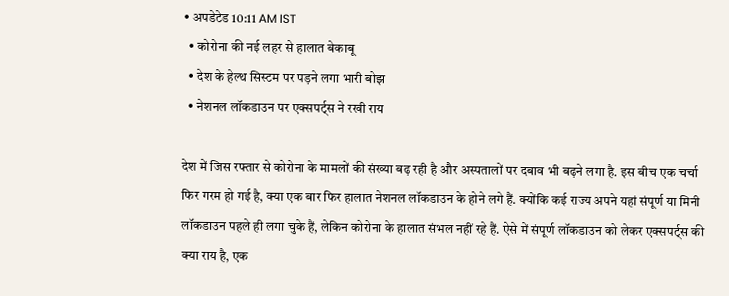• अपडेटेड 10:11 AM IST
  • कोरोना की नई लहर से हालात बेकाबू
  • देश के हेल्थ सिस्टम पर पड़ने लगा भारी बोझ
  • नेशनल लॉकडाउन पर एक्सपर्ट्स ने रखी राय

देश में जिस रफ्तार से कोरोना के मामलों की संख्या बढ़ रही है और अस्पतालों पर दबाव भी बढ़ने लगा है. इस बीच एक चर्चा फिर गरम हो गई है, क्या एक बार फिर हालात नेशनल लॉकडाउन के होने लगे हैं. क्योंकि कई राज्य अपने यहां संपूर्ण या मिनी लॉकडाउन पहले ही लगा चुके हैं, लेकिन कोरोना के हालात संभल नहीं रहे हैं. ऐसे में संपूर्ण लॉकडाउन को लेकर एक्सपर्ट्स की क्या राय है, एक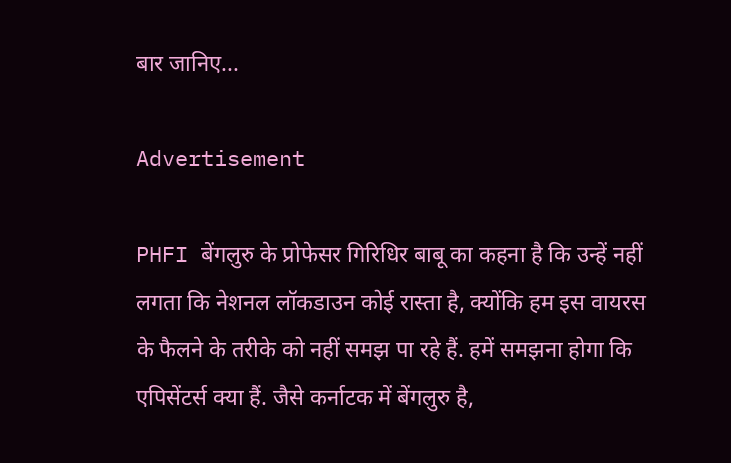बार जानिए...

Advertisement

PHFI बेंगलुरु के प्रोफेसर गिरिधिर बाबू का कहना है कि उन्हें नहीं लगता कि नेशनल लॉकडाउन कोई रास्ता है, क्योंकि हम इस वायरस के फैलने के तरीके को नहीं समझ पा रहे हैं. हमें समझना होगा कि एपिसेंटर्स क्या हैं. जैसे कर्नाटक में बेंगलुरु है,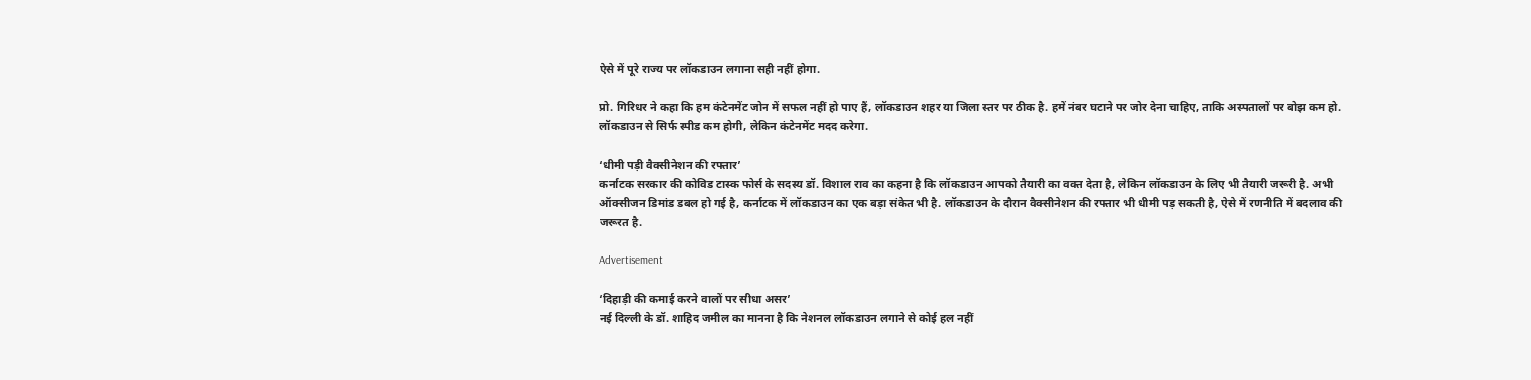ऐसे में पूरे राज्य पर लॉकडाउन लगाना सही नहीं होगा.

प्रो. गिरिधर ने कहा कि हम कंटेनमेंट जोन में सफल नहीं हो पाए हैं, लॉकडाउन शहर या जिला स्तर पर ठीक है. हमें नंबर घटाने पर जोर देना चाहिए, ताकि अस्पतालों पर बोझ कम हो. लॉकडाउन से सिर्फ स्पीड कम होगी, लेकिन कंटेनमेंट मदद करेगा.

‘धीमी पड़ी वैक्सीनेशन की रफ्तार’
कर्नाटक सरकार की कोविड टास्क फोर्स के सदस्य डॉ. विशाल राव का कहना है कि लॉकडाउन आपको तैयारी का वक्त देता है, लेकिन लॉकडाउन के लिए भी तैयारी जरूरी है. अभी ऑक्सीजन डिमांड डबल हो गई है, कर्नाटक में लॉकडाउन का एक बड़ा संकेत भी है. लॉकडाउन के दौरान वैक्सीनेशन की रफ्तार भी धीमी पड़ सकती है, ऐसे में रणनीति में बदलाव की जरूरत है.

Advertisement

‘दिहाड़ी की कमाई करने वालों पर सीधा असर’
नई दिल्ली के डॉ. शाहिद जमील का मानना है कि नेशनल लॉकडाउन लगाने से कोई हल नहीं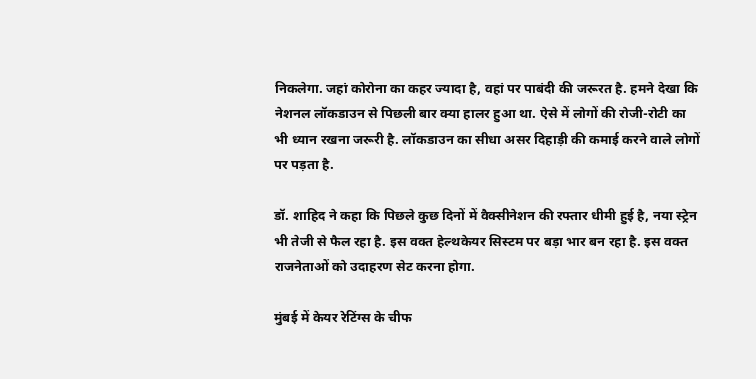निकलेगा. जहां कोरोना का कहर ज्यादा है, वहां पर पाबंदी की जरूरत है. हमने देखा कि नेशनल लॉकडाउन से पिछली बार क्या हालर हुआ था. ऐसे में लोगों की रोजी-रोटी का भी ध्यान रखना जरूरी है. लॉकडाउन का सीधा असर दिहाड़ी की कमाई करने वाले लोगों पर पड़ता है.

डॉ. शाहिद ने कहा कि पिछले कुछ दिनों में वैक्सीनेशन की रफ्तार धीमी हुई है, नया स्ट्रेन भी तेजी से फैल रहा है. इस वक्त हेल्थकेयर सिस्टम पर बड़ा भार बन रहा है. इस वक्त राजनेताओं को उदाहरण सेट करना होगा.

मुंबई में केयर रेटिंग्स के चीफ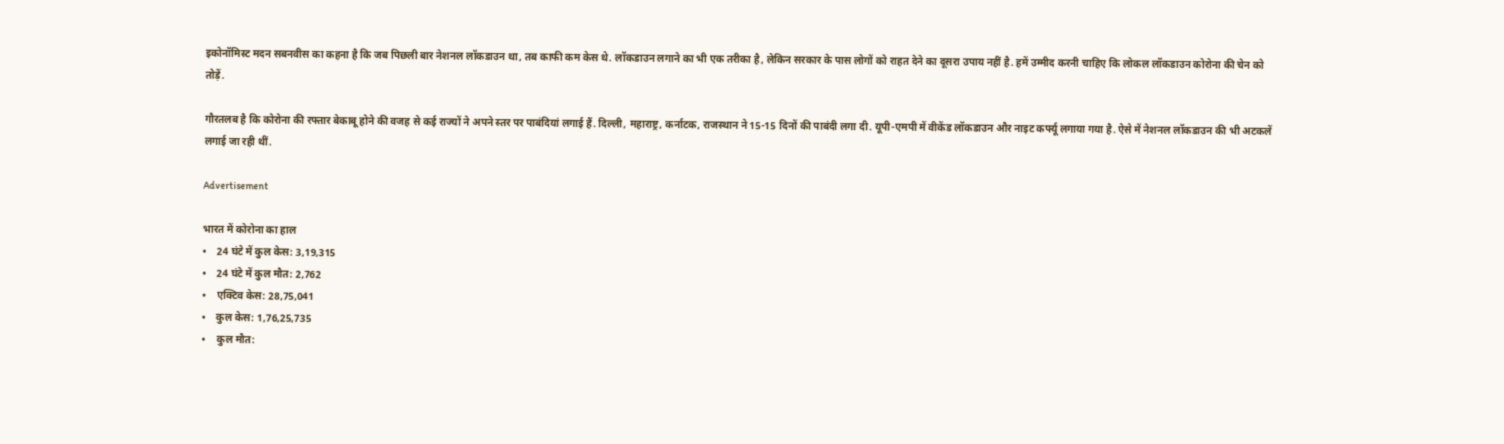इकोनॉमिस्ट मदन सबनवीस का कहना है कि जब पिछली बार नेशनल लॉकडाउन था, तब काफी कम केस थे. लॉकडाउन लगाने का भी एक तरीका है, लेकिन सरकार के पास लोगों को राहत देने का दूसरा उपाय नहीं है. हमें उम्मीद करनी चाहिए कि लोकल लॉकडाउन कोरोना की चेन को तोड़ें.

गौरतलब है कि कोरोना की रफ्तार बेकाबू होने की वजह से कई राज्यों ने अपने स्तर पर पाबंदियां लगाई हैं. दिल्ली, महाराष्ट्र, कर्नाटक, राजस्थान ने 15-15 दिनों की पाबंदी लगा दी. यूपी-एमपी में वीकेंड लॉकडाउन और नाइट कर्फ्यू लगाया गया है. ऐसे में नेशनल लॉकडाउन की भी अटकलें लगाई जा रही थीं.

Advertisement

भारत में कोरोना का हाल
•    24 घंटे में कुल केस: 3,19,315
•    24 घंटे में कुल मौत: 2,762
•    एक्टिव केस: 28,75,041
•    कुल केस: 1,76,25,735
•    कुल मौत: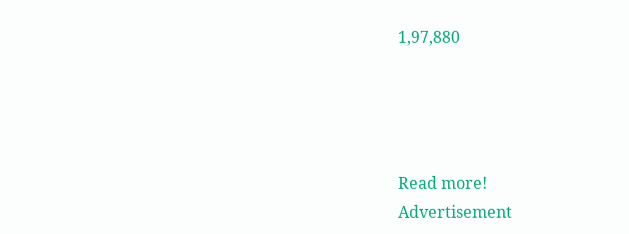1,97,880




Read more!
Advertisement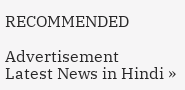RECOMMENDED

Advertisement
Latest News in Hindi »